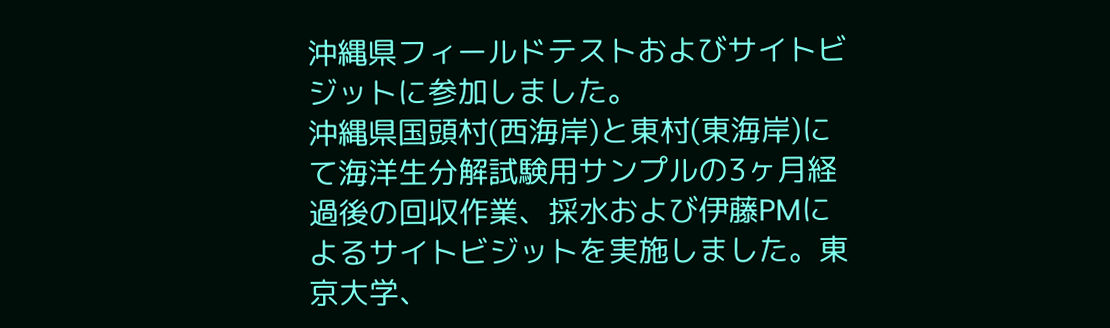沖縄県フィールドテストおよびサイトビジットに参加しました。
沖縄県国頭村(西海岸)と東村(東海岸)にて海洋生分解試験用サンプルの3ヶ月経過後の回収作業、採水および伊藤PMによるサイトビジットを実施しました。東京大学、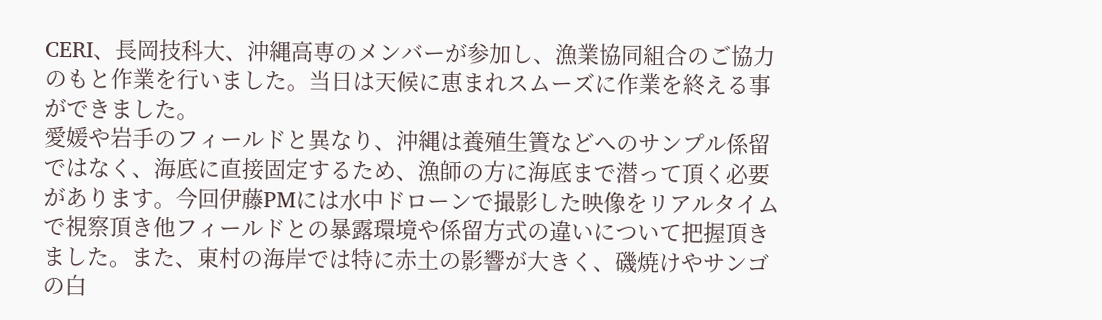CERI、長岡技科大、沖縄高専のメンバーが参加し、漁業協同組合のご協力のもと作業を行いました。当日は天候に恵まれスムーズに作業を終える事ができました。
愛媛や岩手のフィールドと異なり、沖縄は養殖生簀などへのサンプル係留ではなく、海底に直接固定するため、漁師の方に海底まで潜って頂く必要があります。今回伊藤PMには水中ドローンで撮影した映像をリアルタイムで視察頂き他フィールドとの暴露環境や係留方式の違いについて把握頂きました。また、東村の海岸では特に赤土の影響が大きく、磯焼けやサンゴの白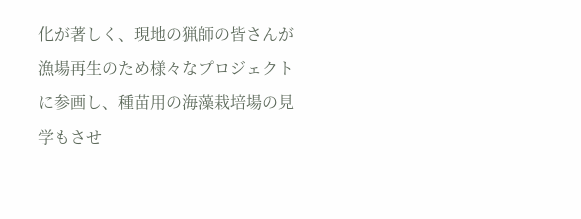化が著しく、現地の猟師の皆さんが漁場再生のため様々なプロジェクトに参画し、種苗用の海藻栽培場の見学もさせ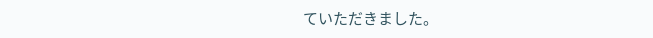ていただきました。